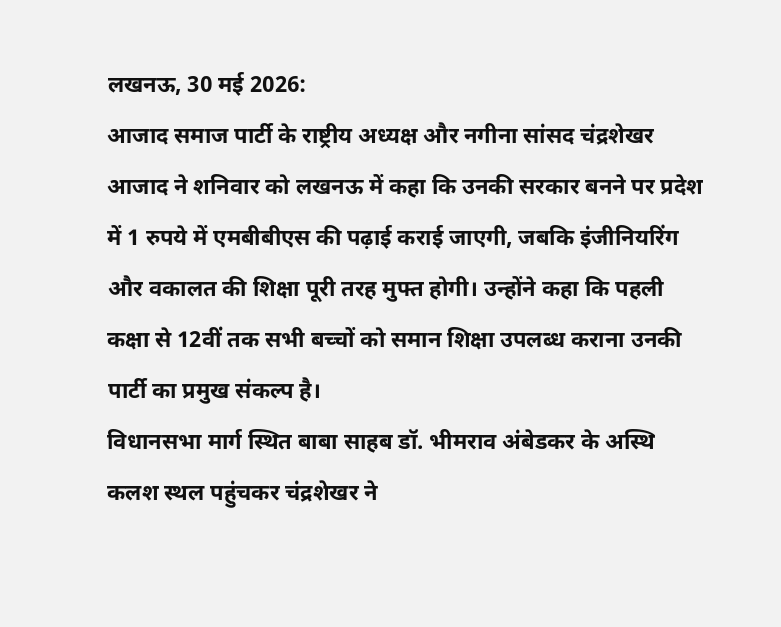लखनऊ, 30 मई 2026:
आजाद समाज पार्टी के राष्ट्रीय अध्यक्ष और नगीना सांसद चंद्रशेखर आजाद ने शनिवार को लखनऊ में कहा कि उनकी सरकार बनने पर प्रदेश में 1 रुपये में एमबीबीएस की पढ़ाई कराई जाएगी, जबकि इंजीनियरिंग और वकालत की शिक्षा पूरी तरह मुफ्त होगी। उन्होंने कहा कि पहली कक्षा से 12वीं तक सभी बच्चों को समान शिक्षा उपलब्ध कराना उनकी पार्टी का प्रमुख संकल्प है।
विधानसभा मार्ग स्थित बाबा साहब डॉ. भीमराव अंबेडकर के अस्थि कलश स्थल पहुंचकर चंद्रशेखर ने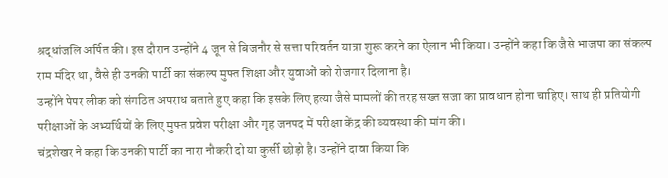श्रद्धांजलि अर्पित की। इस दौरान उन्होंने 4 जून से बिजनौर से सत्ता परिवर्तन यात्रा शुरू करने का ऐलान भी किया। उन्होंने कहा कि जैसे भाजपा का संकल्प राम मंदिर था, वैसे ही उनकी पार्टी का संकल्प मुफ्त शिक्षा और युवाओं को रोजगार दिलाना है।
उन्होंने पेपर लीक को संगठित अपराध बताते हुए कहा कि इसके लिए हत्या जैसे मामलों की तरह सख्त सजा का प्रावधान होना चाहिए। साथ ही प्रतियोगी परीक्षाओं के अभ्यर्थियों के लिए मुफ्त प्रवेश परीक्षा और गृह जनपद में परीक्षा केंद्र की व्यवस्था की मांग की।
चंद्रशेखर ने कहा कि उनकी पार्टी का नारा नौकरी दो या कुर्सी छोड़ो है। उन्होंने दावा किया कि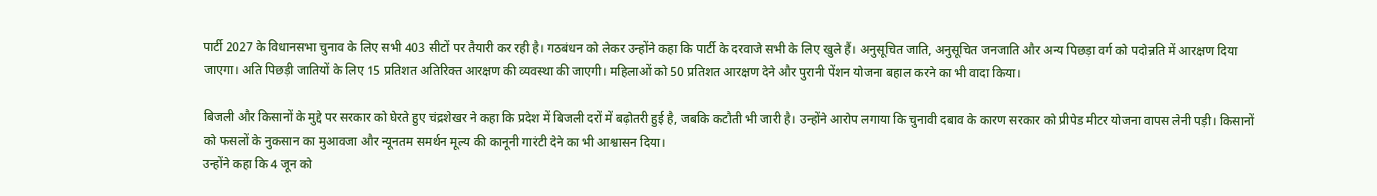पार्टी 2027 के विधानसभा चुनाव के लिए सभी 403 सीटों पर तैयारी कर रही है। गठबंधन को लेकर उन्होंने कहा कि पार्टी के दरवाजे सभी के लिए खुले हैं। अनुसूचित जाति, अनुसूचित जनजाति और अन्य पिछड़ा वर्ग को पदोन्नति में आरक्षण दिया जाएगा। अति पिछड़ी जातियों के लिए 15 प्रतिशत अतिरिक्त आरक्षण की व्यवस्था की जाएगी। महिलाओं को 50 प्रतिशत आरक्षण देने और पुरानी पेंशन योजना बहाल करने का भी वादा किया।

बिजली और किसानों के मुद्दे पर सरकार को घेरते हुए चंद्रशेखर ने कहा कि प्रदेश में बिजली दरों में बढ़ोतरी हुई है, जबकि कटौती भी जारी है। उन्होंने आरोप लगाया कि चुनावी दबाव के कारण सरकार को प्रीपेड मीटर योजना वापस लेनी पड़ी। किसानों को फसलों के नुकसान का मुआवजा और न्यूनतम समर्थन मूल्य की कानूनी गारंटी देने का भी आश्वासन दिया।
उन्होंने कहा कि 4 जून को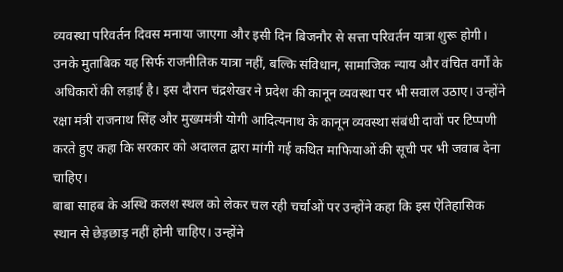व्यवस्था परिवर्तन दिवस मनाया जाएगा और इसी दिन बिजनौर से सत्ता परिवर्तन यात्रा शुरू होगी। उनके मुताबिक यह सिर्फ राजनीतिक यात्रा नहीं, बल्कि संविधान, सामाजिक न्याय और वंचित वर्गों के अधिकारों की लड़ाई है। इस दौरान चंद्रशेखर ने प्रदेश की कानून व्यवस्था पर भी सवाल उठाए। उन्होंने रक्षा मंत्री राजनाथ सिंह और मुख्यमंत्री योगी आदित्यनाथ के कानून व्यवस्था संबंधी दावों पर टिप्पणी करते हुए कहा कि सरकार को अदालत द्वारा मांगी गई कथित माफियाओं की सूची पर भी जवाब देना चाहिए।
बाबा साहब के अस्थि कलश स्थल को लेकर चल रही चर्चाओं पर उन्होंने कहा कि इस ऐतिहासिक स्थान से छेड़छाड़ नहीं होनी चाहिए। उन्होंने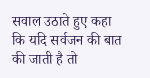सवाल उठाते हुए कहा कि यदि सर्वजन की बात की जाती है तो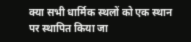क्या सभी धार्मिक स्थलों को एक स्थान पर स्थापित किया जा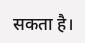सकता है।